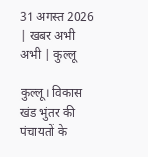31 अगस्त 2026 | खबर अभी अभी | कुल्लू

कुल्लू। विकास खंड भुंतर की पंचायतों के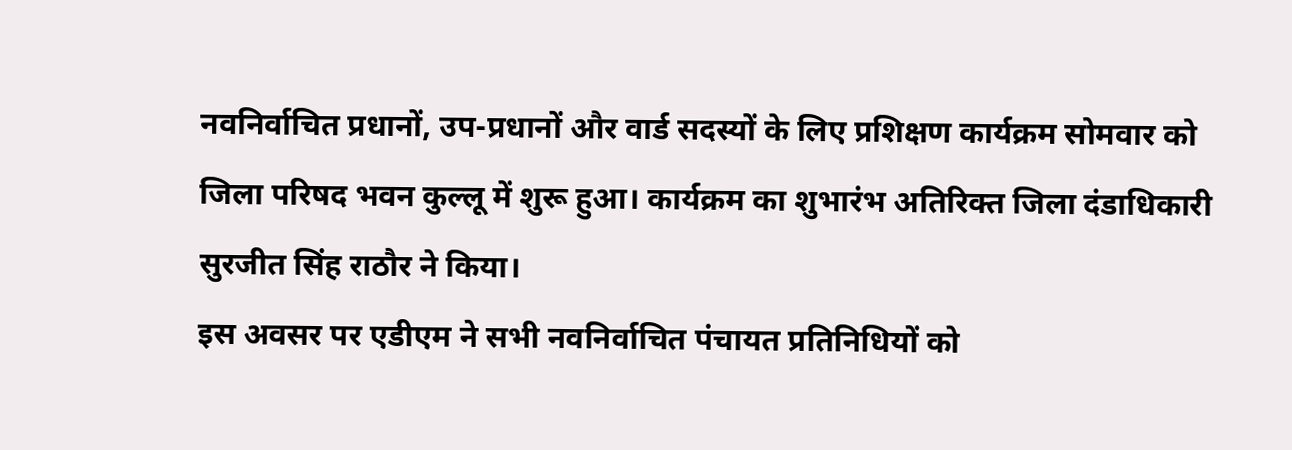नवनिर्वाचित प्रधानों, उप-प्रधानों और वार्ड सदस्यों के लिए प्रशिक्षण कार्यक्रम सोमवार को जिला परिषद भवन कुल्लू में शुरू हुआ। कार्यक्रम का शुभारंभ अतिरिक्त जिला दंडाधिकारी सुरजीत सिंह राठौर ने किया।
इस अवसर पर एडीएम ने सभी नवनिर्वाचित पंचायत प्रतिनिधियों को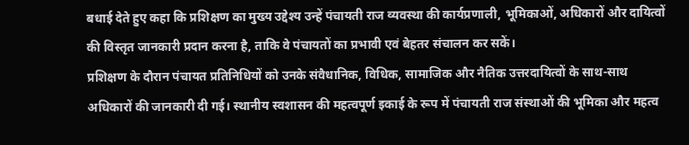बधाई देते हुए कहा कि प्रशिक्षण का मुख्य उद्देश्य उन्हें पंचायती राज व्यवस्था की कार्यप्रणाली, भूमिकाओं, अधिकारों और दायित्वों की विस्तृत जानकारी प्रदान करना है, ताकि वे पंचायतों का प्रभावी एवं बेहतर संचालन कर सकें।
प्रशिक्षण के दौरान पंचायत प्रतिनिधियों को उनके संवैधानिक, विधिक, सामाजिक और नैतिक उत्तरदायित्वों के साथ-साथ अधिकारों की जानकारी दी गई। स्थानीय स्वशासन की महत्वपूर्ण इकाई के रूप में पंचायती राज संस्थाओं की भूमिका और महत्व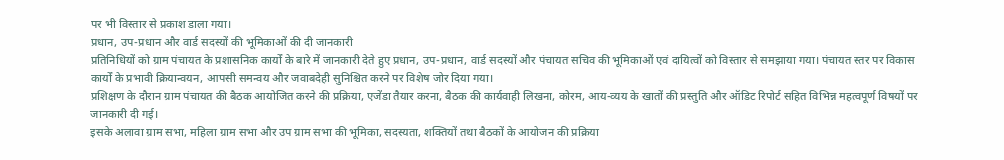पर भी विस्तार से प्रकाश डाला गया।
प्रधान, उप-प्रधान और वार्ड सदस्यों की भूमिकाओं की दी जानकारी
प्रतिनिधियों को ग्राम पंचायत के प्रशासनिक कार्यों के बारे में जानकारी देते हुए प्रधान, उप-प्रधान, वार्ड सदस्यों और पंचायत सचिव की भूमिकाओं एवं दायित्वों को विस्तार से समझाया गया। पंचायत स्तर पर विकास कार्यों के प्रभावी क्रियान्वयन, आपसी समन्वय और जवाबदेही सुनिश्चित करने पर विशेष जोर दिया गया।
प्रशिक्षण के दौरान ग्राम पंचायत की बैठक आयोजित करने की प्रक्रिया, एजेंडा तैयार करना, बैठक की कार्यवाही लिखना, कोरम, आय-व्यय के खातों की प्रस्तुति और ऑडिट रिपोर्ट सहित विभिन्न महत्वपूर्ण विषयों पर जानकारी दी गई।
इसके अलावा ग्राम सभा, महिला ग्राम सभा और उप ग्राम सभा की भूमिका, सदस्यता, शक्तियों तथा बैठकों के आयोजन की प्रक्रिया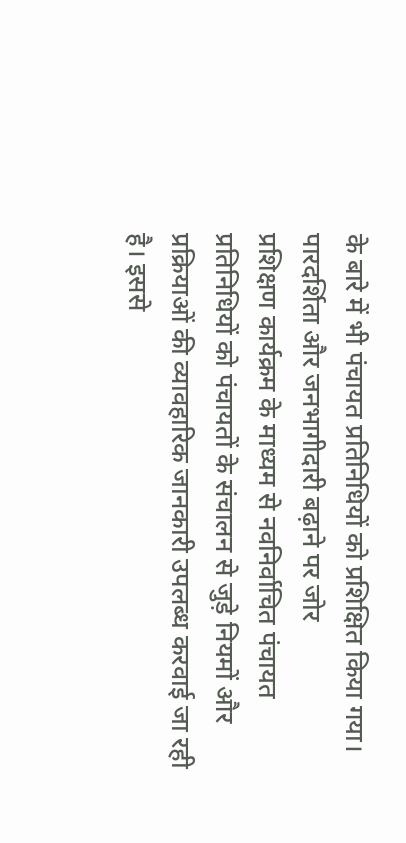के बारे में भी पंचायत प्रतिनिधियों को प्रशिक्षित किया गया।
पारदर्शिता और जनभागीदारी बढ़ाने पर जोर
प्रशिक्षण कार्यक्रम के माध्यम से नवनिर्वाचित पंचायत प्रतिनिधियों को पंचायतों के संचालन से जुड़े नियमों और प्रक्रियाओं की व्यावहारिक जानकारी उपलब्ध करवाई जा रही है। इससे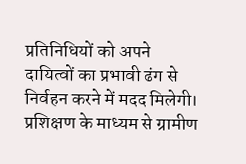प्रतिनिधियों को अपने दायित्वों का प्रभावी ढंग से निर्वहन करने में मदद मिलेगी।
प्रशिक्षण के माध्यम से ग्रामीण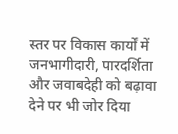स्तर पर विकास कार्यों में जनभागीदारी, पारदर्शिता और जवाबदेही को बढ़ावा देने पर भी जोर दिया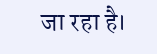जा रहा है।